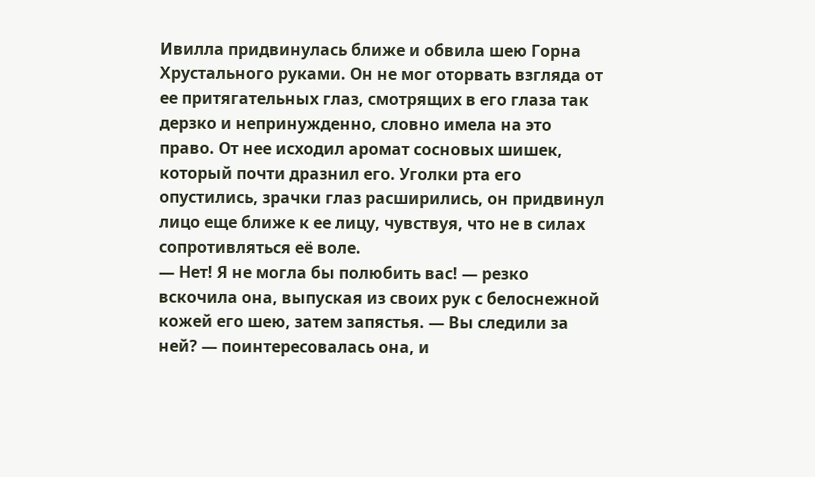Ивилла придвинулась ближе и обвила шею Горна Хрустального руками. Он не мог оторвать взгляда от ее притягательных глаз, смотрящих в его глаза так дерзко и непринужденно, словно имела на это право. От нее исходил аромат сосновых шишек, который почти дразнил его. Уголки рта его опустились, зрачки глаз расширились, он придвинул лицо еще ближе к ее лицу, чувствуя, что не в силах сопротивляться её воле.
― Нет! Я не могла бы полюбить вас! ― резко вскочила она, выпуская из своих рук с белоснежной кожей его шею, затем запястья. ― Вы следили за ней? ― поинтересовалась она, и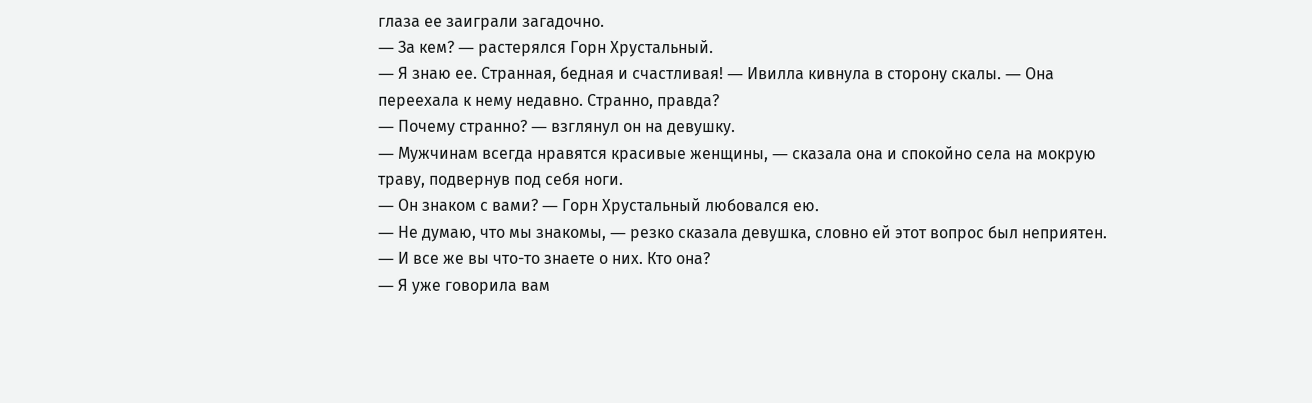глаза ее заиграли загадочно.
― За кем? ― растерялся Горн Хрустальный.
― Я знаю ее. Странная, бедная и счастливая! ― Ивилла кивнула в сторону скалы. ― Она переехала к нему недавно. Странно, правда?
― Почему странно? ― взглянул он на девушку.
― Мужчинам всегда нравятся красивые женщины, ― сказала она и спокойно села на мокрую траву, подвернув под себя ноги.
― Он знаком с вами? ― Горн Хрустальный любовался ею.
― Не думаю, что мы знакомы, ― резко сказала девушка, словно ей этот вопрос был неприятен.
― И все же вы что-то знаете о них. Кто она?
― Я уже говорила вам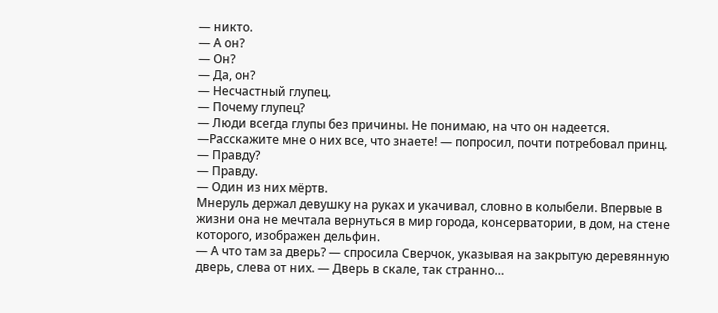― никто.
― А он?
― Он?
― Да, он?
― Несчастный глупец.
― Почему глупец?
― Люди всегда глупы без причины. Не понимаю, на что он надеется.
―Расскажите мне о них все, что знаете! ― попросил, почти потребовал принц.
― Правду?
― Правду.
― Один из них мёртв.
Мнеруль держал девушку на руках и укачивал, словно в колыбели. Впервые в жизни она не мечтала вернуться в мир города, консерватории, в дом, на стене которого, изображен дельфин.
― А что там за дверь? ― спросила Сверчок, указывая на закрытую деревянную дверь, слева от них. ― Дверь в скале, так странно…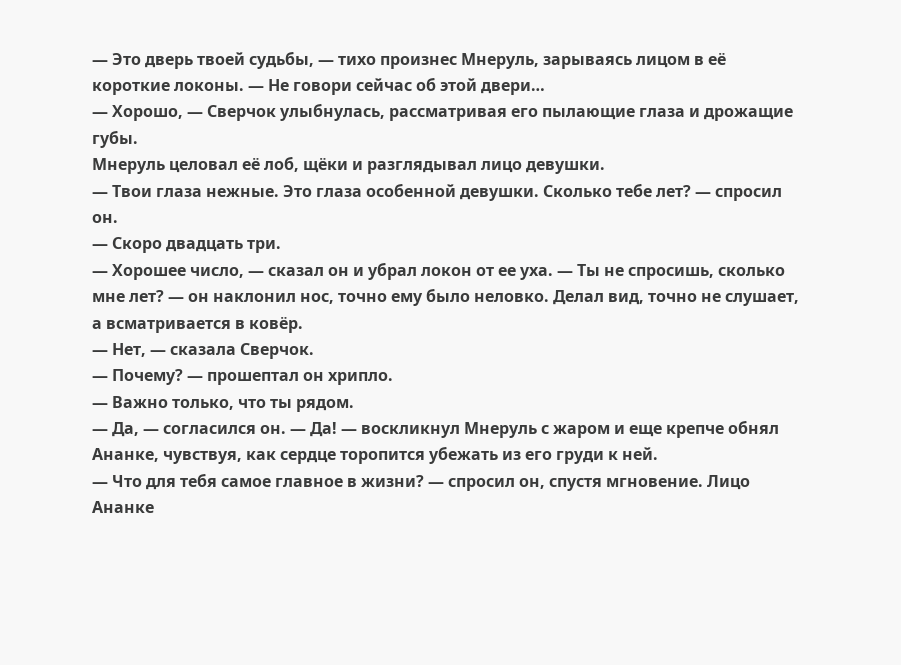― Это дверь твоей судьбы, ― тихо произнес Мнеруль, зарываясь лицом в её короткие локоны. ― Не говори сейчас об этой двери…
― Хорошо, ― Сверчок улыбнулась, рассматривая его пылающие глаза и дрожащие губы.
Мнеруль целовал её лоб, щёки и разглядывал лицо девушки.
― Твои глаза нежные. Это глаза особенной девушки. Сколько тебе лет? ― спросил он.
― Скоро двадцать три.
― Хорошее число, ― сказал он и убрал локон от ее уха. ― Ты не спросишь, сколько мне лет? ― он наклонил нос, точно ему было неловко. Делал вид, точно не слушает, а всматривается в ковёр.
― Нет, ― сказала Сверчок.
― Почему? ― прошептал он хрипло.
― Важно только, что ты рядом.
― Да, ― согласился он. ― Да! ― воскликнул Мнеруль с жаром и еще крепче обнял Ананке, чувствуя, как сердце торопится убежать из его груди к ней.
― Что для тебя самое главное в жизни? ― спросил он, спустя мгновение. Лицо Ананке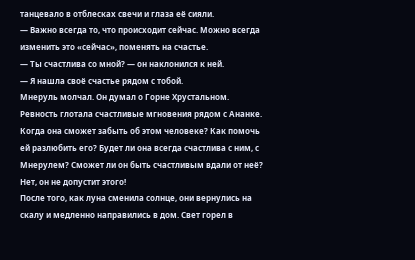танцевало в отблесках свечи и глаза её сияли.
― Важно всегда то, что происходит сейчас. Можно всегда изменить это «сейчас», поменять на счастье.
― Ты счастлива со мной? ― он наклонился к ней.
― Я нашла своё счастье рядом с тобой.
Мнеруль молчал. Он думал о Горне Хрустальном. Ревность глотала счастливые мгновения рядом с Ананке. Когда она сможет забыть об этом человеке? Как помочь ей разлюбить его? Будет ли она всегда счастлива с ним, с Мнерулем? Сможет ли он быть счастливым вдали от неё? Нет, он не допустит этого!
После того, как луна сменила солнце, они вернулись на скалу и медленно направились в дом. Свет горел в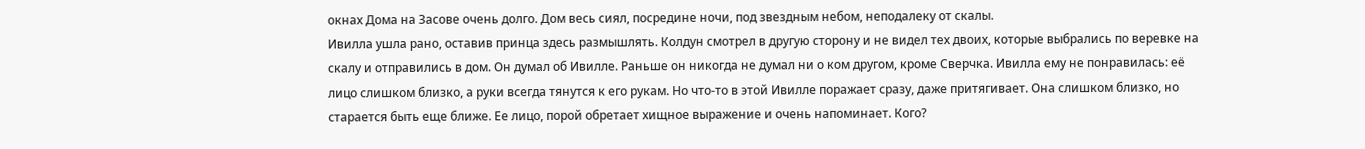окнах Дома на Засове очень долго. Дом весь сиял, посредине ночи, под звездным небом, неподалеку от скалы.
Ивилла ушла рано, оставив принца здесь размышлять. Колдун смотрел в другую сторону и не видел тех двоих, которые выбрались по веревке на скалу и отправились в дом. Он думал об Ивилле. Раньше он никогда не думал ни о ком другом, кроме Сверчка. Ивилла ему не понравилась: её лицо слишком близко, а руки всегда тянутся к его рукам. Но что-то в этой Ивилле поражает сразу, даже притягивает. Она слишком близко, но старается быть еще ближе. Ее лицо, порой обретает хищное выражение и очень напоминает. Кого?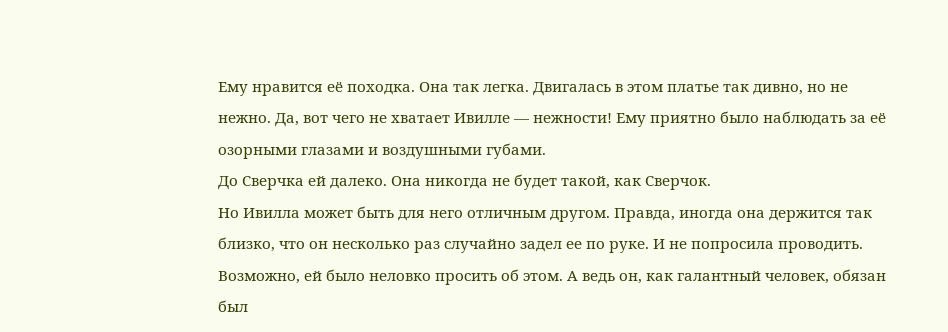Ему нравится её походка. Она так легка. Двигалась в этом платье так дивно, но не нежно. Да, вот чего не хватает Ивилле ― нежности! Ему приятно было наблюдать за её озорными глазами и воздушными губами.
До Сверчка ей далеко. Она никогда не будет такой, как Сверчок.
Но Ивилла может быть для него отличным другом. Правда, иногда она держится так близко, что он несколько раз случайно задел ее по руке. И не попросила проводить. Возможно, ей было неловко просить об этом. А ведь он, как галантный человек, обязан был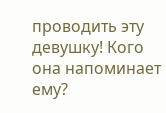проводить эту девушку! Кого она напоминает ему?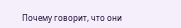Почему говорит, что они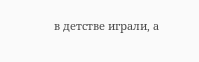в детстве играли, а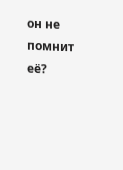он не помнит её?